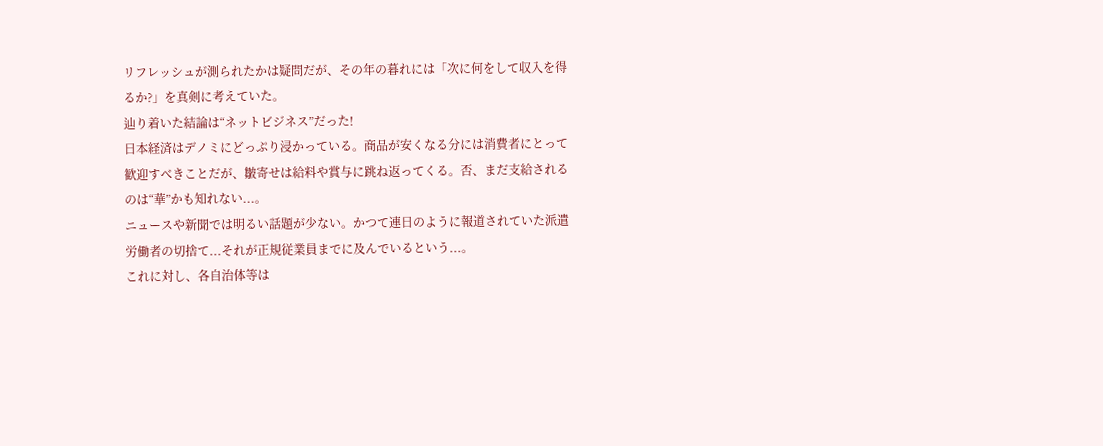リフレッシュが測られたかは疑問だが、その年の暮れには「次に何をして収入を得るか?」を真剣に考えていた。
辿り着いた結論は“ネットビジネス”だった!
日本経済はデノミにどっぷり浸かっている。商品が安くなる分には消費者にとって歓迎すべきことだが、皺寄せは給料や賞与に跳ね返ってくる。否、まだ支給されるのは“華”かも知れない...。
ニュースや新聞では明るい話題が少ない。かつて連日のように報道されていた派遣労働者の切捨て...それが正規従業員までに及んでいるという...。
これに対し、各自治体等は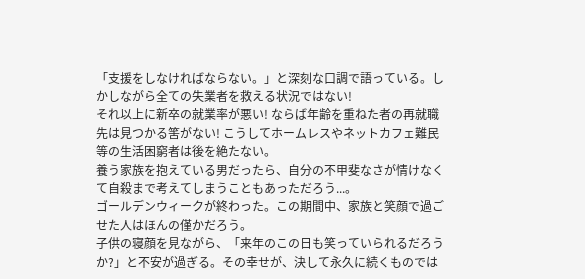「支援をしなければならない。」と深刻な口調で語っている。しかしながら全ての失業者を救える状況ではない!
それ以上に新卒の就業率が悪い! ならば年齢を重ねた者の再就職先は見つかる筈がない! こうしてホームレスやネットカフェ難民等の生活困窮者は後を絶たない。
養う家族を抱えている男だったら、自分の不甲斐なさが情けなくて自殺まで考えてしまうこともあっただろう...。
ゴールデンウィークが終わった。この期間中、家族と笑顔で過ごせた人はほんの僅かだろう。
子供の寝顔を見ながら、「来年のこの日も笑っていられるだろうか?」と不安が過ぎる。その幸せが、決して永久に続くものでは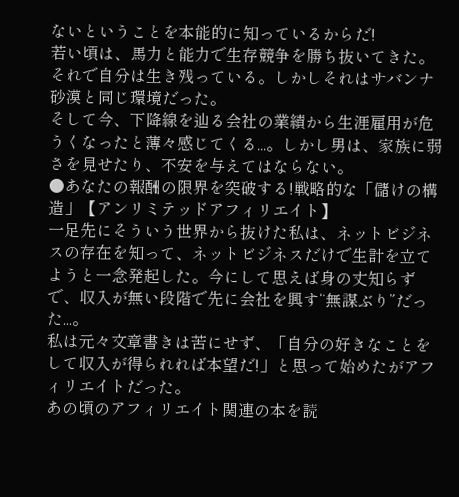ないということを本能的に知っているからだ!
若い頃は、馬力と能力で生存競争を勝ち抜いてきた。それで自分は生き残っている。しかしそれはサバンナ砂漠と同じ環境だった。
そして今、下降線を辿る会社の業績から生涯雇用が危うくなったと薄々感じてくる...。しかし男は、家族に弱さを見せたり、不安を与えてはならない。
●あなたの報酬の限界を突破する!戦略的な「儲けの構造」【アンリミテッドアフィリエイト】
一足先にそういう世界から抜けた私は、ネットビジネスの存在を知って、ネットビジネスだけで生計を立てようと一念発起した。今にして思えば身の丈知らずで、収入が無い段階で先に会社を興す“無謀ぶり”だった...。
私は元々文章書きは苦にせず、「自分の好きなことをして収入が得られれば本望だ!」と思って始めたがアフィリエイトだった。
あの頃のアフィリエイト関連の本を読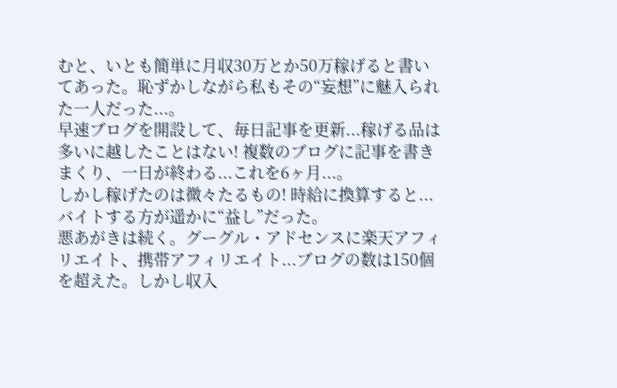むと、いとも簡単に月収30万とか50万稼げると書いてあった。恥ずかしながら私もその“妄想”に魅入られた一人だった...。
早速ブログを開設して、毎日記事を更新...稼げる品は多いに越したことはない! 複数のブログに記事を書きまくり、一日が終わる...これを6ヶ月...。
しかし稼げたのは微々たるもの! 時給に換算すると...バイトする方が遥かに“益し”だった。
悪あがきは続く。グーグル・アドセンスに楽天アフィリエイト、携帯アフィリエイト...ブログの数は150個を超えた。しかし収入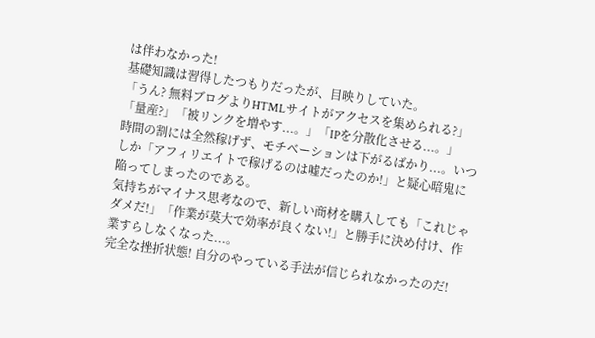は伴わなかった!
基礎知識は習得したつもりだったが、目映りしていた。
「うん? 無料ブログよりHTMLサイトがアクセスを集められる?」
「量産?」「被リンクを増やす...。」「IPを分散化させる...。」
時間の割には全然稼げず、モチベーションは下がるばかり...。いつしか「アフィリエイトで稼げるのは嘘だったのか!」と疑心暗鬼に陥ってしまったのである。
気持ちがマイナス思考なので、新しい商材を購入しても「これじゃダメだ!」「作業が莫大で効率が良くない!」と勝手に決め付け、作業すらしなくなった...。
完全な挫折状態! 自分のやっている手法が信じられなかったのだ!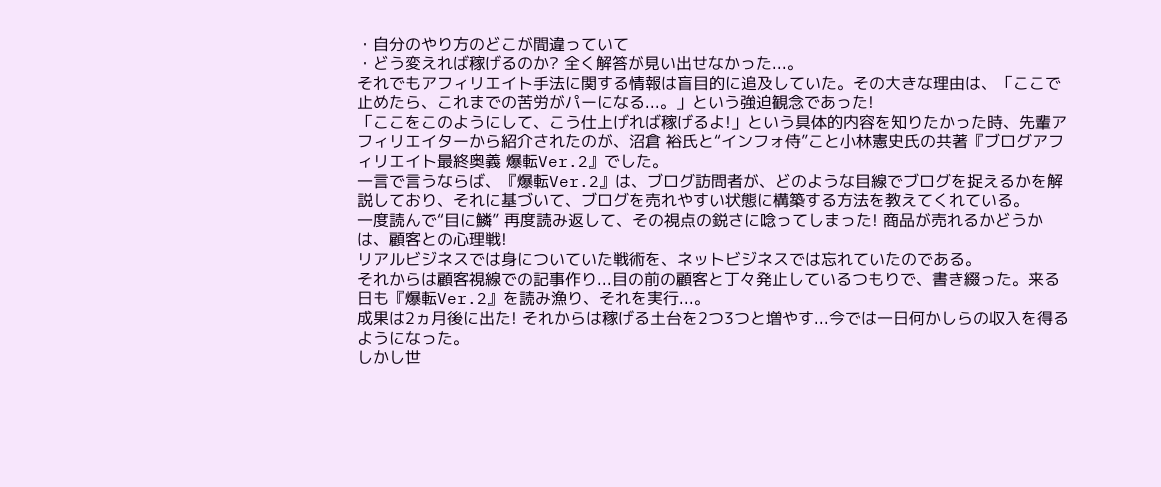・自分のやり方のどこが間違っていて
・どう変えれば稼げるのか? 全く解答が見い出せなかった...。
それでもアフィリエイト手法に関する情報は盲目的に追及していた。その大きな理由は、「ここで止めたら、これまでの苦労がパーになる...。」という強迫観念であった!
「ここをこのようにして、こう仕上げれば稼げるよ!」という具体的内容を知りたかった時、先輩アフィリエイターから紹介されたのが、沼倉 裕氏と“インフォ侍”こと小林憲史氏の共著『ブログアフィリエイト最終奥義 爆転Ver.2』でした。
一言で言うならば、『爆転Ver.2』は、ブログ訪問者が、どのような目線でブログを捉えるかを解説しており、それに基づいて、ブログを売れやすい状態に構築する方法を教えてくれている。
一度読んで“目に鱗” 再度読み返して、その視点の鋭さに唸ってしまった! 商品が売れるかどうかは、顧客との心理戦!
リアルビジネスでは身についていた戦術を、ネットビジネスでは忘れていたのである。
それからは顧客視線での記事作り...目の前の顧客と丁々発止しているつもりで、書き綴った。来る日も『爆転Ver.2』を読み漁り、それを実行...。
成果は2ヵ月後に出た! それからは稼げる土台を2つ3つと増やす...今では一日何かしらの収入を得るようになった。
しかし世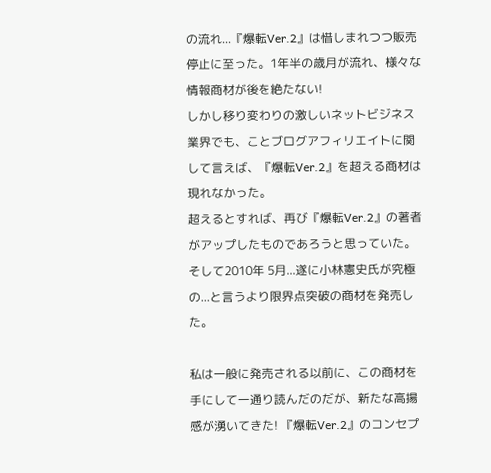の流れ...『爆転Ver.2』は惜しまれつつ販売停止に至った。1年半の歳月が流れ、様々な情報商材が後を絶たない!
しかし移り変わりの激しいネットビジネス業界でも、ことブログアフィリエイトに関して言えば、『爆転Ver.2』を超える商材は現れなかった。
超えるとすれば、再び『爆転Ver.2』の著者がアップしたものであろうと思っていた。
そして2010年 5月...遂に小林憲史氏が究極の...と言うより限界点突破の商材を発売した。

私は一般に発売される以前に、この商材を手にして一通り読んだのだが、新たな高揚感が湧いてきた! 『爆転Ver.2』のコンセプ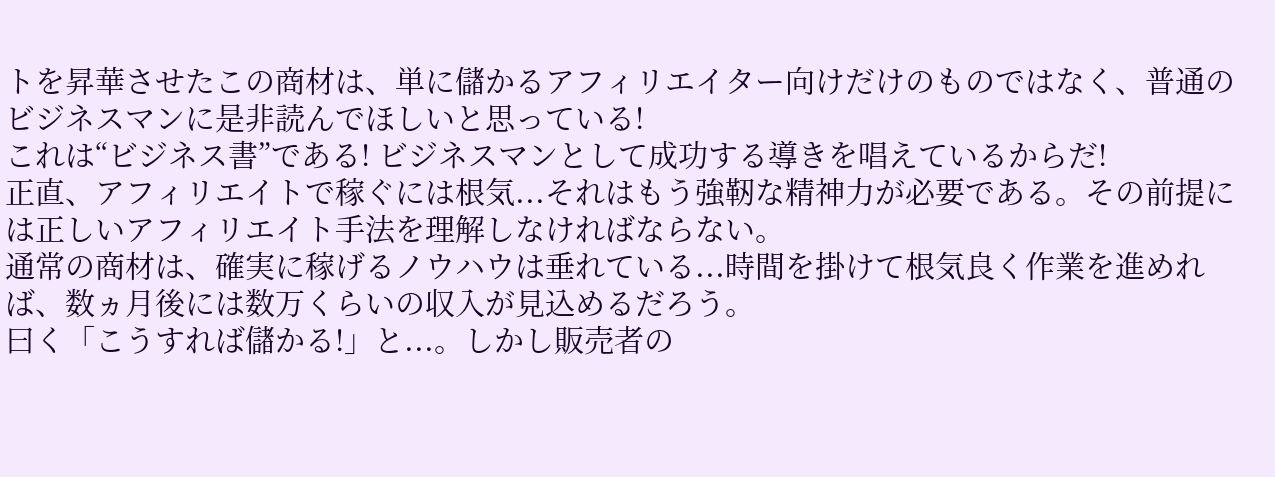トを昇華させたこの商材は、単に儲かるアフィリエイター向けだけのものではなく、普通のビジネスマンに是非読んでほしいと思っている!
これは“ビジネス書”である! ビジネスマンとして成功する導きを唱えているからだ!
正直、アフィリエイトで稼ぐには根気...それはもう強靭な精神力が必要である。その前提には正しいアフィリエイト手法を理解しなければならない。
通常の商材は、確実に稼げるノウハウは垂れている...時間を掛けて根気良く作業を進めれば、数ヵ月後には数万くらいの収入が見込めるだろう。
曰く「こうすれば儲かる!」と...。しかし販売者の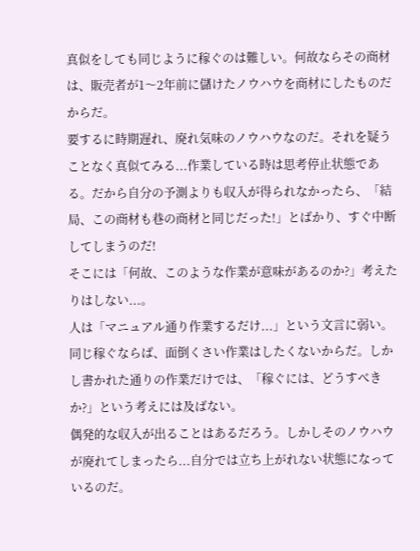真似をしても同じように稼ぐのは難しい。何故ならその商材は、販売者が1〜2年前に儲けたノウハウを商材にしたものだからだ。
要するに時期遅れ、廃れ気味のノウハウなのだ。それを疑うことなく真似てみる...作業している時は思考停止状態である。だから自分の予測よりも収入が得られなかったら、「結局、この商材も巷の商材と同じだった!」とばかり、すぐ中断してしまうのだ!
そこには「何故、このような作業が意味があるのか?」考えたりはしない...。
人は「マニュアル通り作業するだけ...」という文言に弱い。同じ稼ぐならば、面倒くさい作業はしたくないからだ。しかし書かれた通りの作業だけでは、「稼ぐには、どうすべきか?」という考えには及ばない。
偶発的な収入が出ることはあるだろう。しかしそのノウハウが廃れてしまったら...自分では立ち上がれない状態になっているのだ。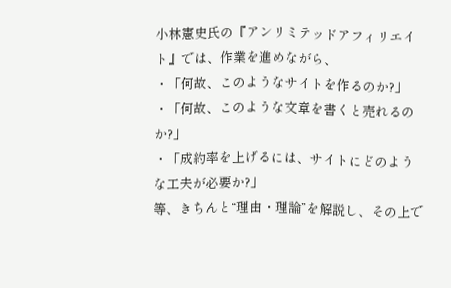小林憲史氏の『アンリミテッドアフィリエイト』では、作業を進めながら、
・「何故、このようなサイトを作るのか?」
・「何故、このような文章を書くと売れるのか?」
・「成約率を上げるには、サイトにどのような工夫が必要か?」
等、きちんと“理由・理論”を解説し、その上で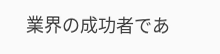業界の成功者であ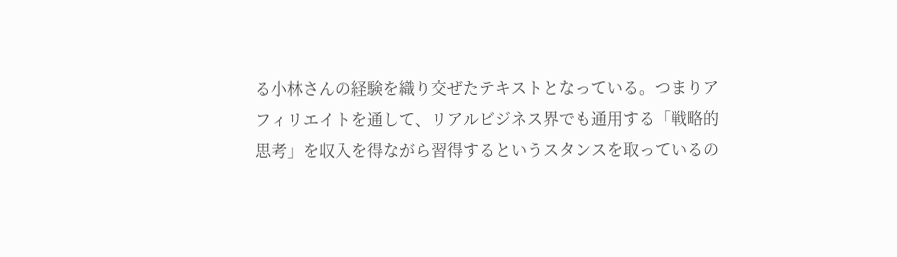る小林さんの経験を織り交ぜたテキストとなっている。つまりアフィリエイトを通して、リアルビジネス界でも通用する「戦略的思考」を収入を得ながら習得するというスタンスを取っているの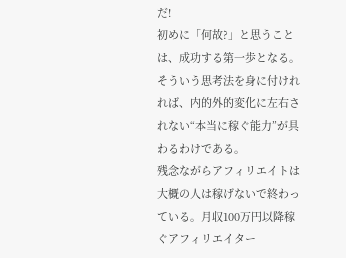だ!
初めに「何故?」と思うことは、成功する第一歩となる。そういう思考法を身に付けれれば、内的外的変化に左右されない“本当に稼ぐ能力”が具わるわけである。
残念ながらアフィリエイトは大概の人は稼げないで終わっている。月収100万円以降稼ぐアフィリエイター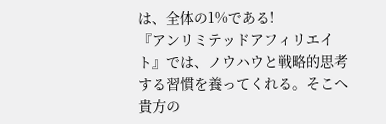は、全体の1%である!
『アンリミテッドアフィリエイト』では、ノウハウと戦略的思考する習慣を養ってくれる。そこへ貴方の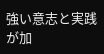強い意志と実践が加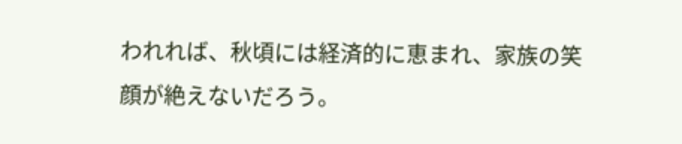われれば、秋頃には経済的に恵まれ、家族の笑顔が絶えないだろう。